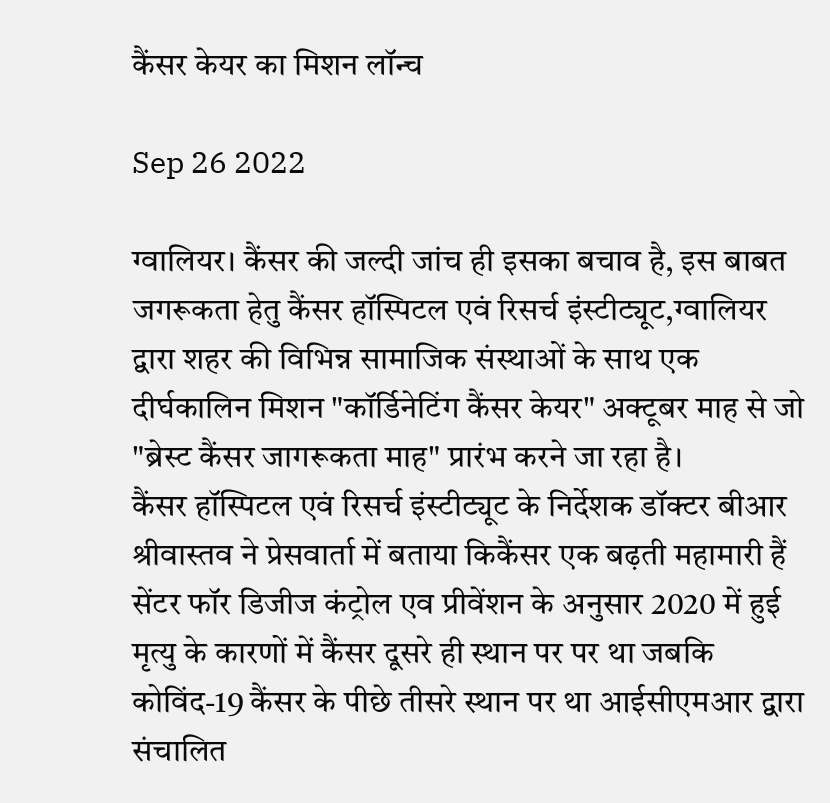कैंसर केयर का मिशन लॉन्च

Sep 26 2022

ग्वालियर। कैंसर की जल्दी जांच ही इसका बचाव है, इस बाबत जगरूकता हेतु कैंसर हॉस्पिटल एवं रिसर्च इंस्टीट्यूट,ग्वालियर द्वारा शहर की विभिन्न सामाजिक संस्थाओं के साथ एक दीर्घकालिन मिशन "कॉर्डिनेटिंग कैंसर केयर" अक्टूबर माह से जो "ब्रेस्ट कैंसर जागरूकता माह" प्रारंभ करने जा रहा है।
कैंसर हॉस्पिटल एवं रिसर्च इंस्टीट्यूट के निर्देशक डॉक्टर बीआर श्रीवास्तव ने प्रेसवार्ता में बताया किकैंसर एक बढ़ती महामारी हैं सेंटर फॉर डिजीज कंट्रोल एव प्रीवेंशन के अनुसार 2020 में हुई मृत्यु के कारणों में कैंसर दूसरे ही स्थान पर पर था जबकि कोविंद-19 कैंसर के पीछे तीसरे स्थान पर था आईसीएमआर द्वारा संचालित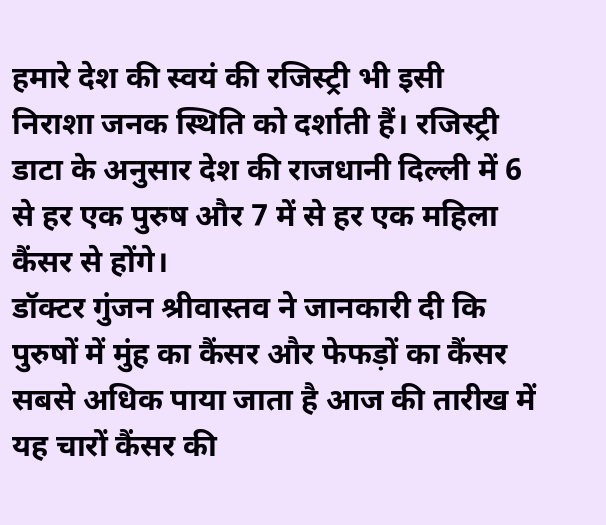हमारे देश की स्वयं की रजिस्ट्री भी इसी  निराशा जनक स्थिति को दर्शाती हैं। रजिस्ट्री डाटा के अनुसार देश की राजधानी दिल्ली में 6 से हर एक पुरुष और 7 में से हर एक महिला कैंसर से होंगे।
डॉक्टर गुंजन श्रीवास्तव ने जानकारी दी कि पुरुषों में मुंह का कैंसर और फेफड़ों का कैंसर सबसे अधिक पाया जाता है आज की तारीख में यह चारों कैंसर की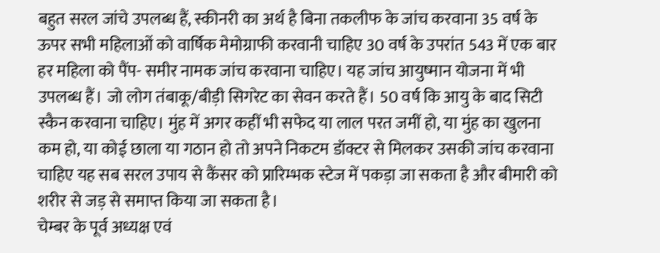बहुत सरल जांचे उपलब्ध हैं, स्कीनरी का अर्थ है बिना तकलीफ के जांच करवाना 35 वर्ष के ऊपर सभी महिलाओं को वार्षिक मेमोग्राफी करवानी चाहिए 30 वर्ष के उपरांत 543 में एक बार हर महिला को पैंप- समीर नामक जांच करवाना चाहिए। यह जांच आयुष्मान योजना में भी उपलब्ध हैं। जो लोग तंबाकू/बीड़ी सिगरेट का सेवन करते हैं। 50 वर्ष कि आयु के बाद सिटी स्कैन करवाना चाहिए। मुंह में अगर कहीं भी सफेद या लाल परत जमीं हो, या मुंह का खुलना कम हो, या कोई छाला या गठान हो तो अपने निकटम डॉक्टर से मिलकर उसकी जांच करवाना चाहिए यह सब सरल उपाय से कैंसर को प्रारिम्भक स्टेज में पकड़ा जा सकता है और बीमारी को शरीर से जड़ से समाप्त किया जा सकता है।
चेम्बर के पूर्व अध्यक्ष एवं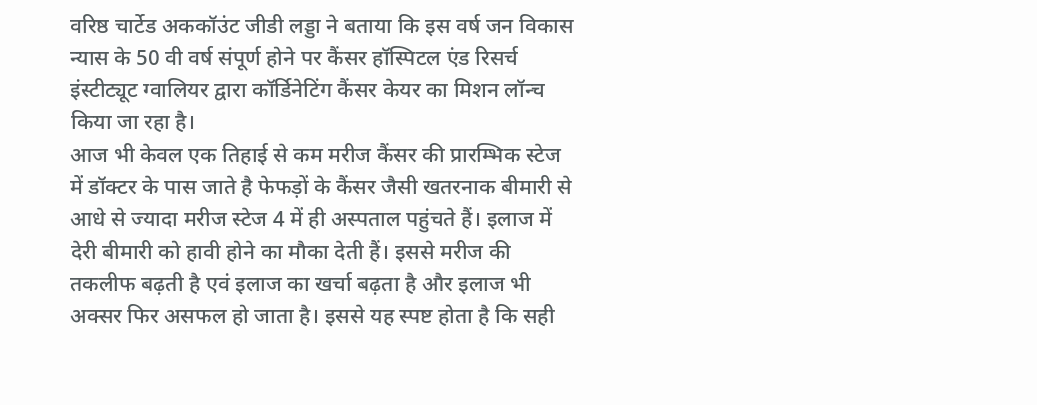वरिष्ठ चार्टेड अककॉउंट जीडी लड्डा ने बताया कि इस वर्ष जन विकास न्यास के 50 वी वर्ष संपूर्ण होने पर कैंसर हॉस्पिटल एंड रिसर्च इंस्टीट्यूट ग्वालियर द्वारा कॉर्डिनेटिंग कैंसर केयर का मिशन लॉन्च किया जा रहा है।
आज भी केवल एक तिहाई से कम मरीज कैंसर की प्रारम्भिक स्टेज में डॉक्टर के पास जाते है फेफड़ों के कैंसर जैसी खतरनाक बीमारी से आधे से ज्यादा मरीज स्टेज 4 में ही अस्पताल पहुंचते हैं। इलाज में देरी बीमारी को हावी होने का मौका देती हैं। इससे मरीज की तकलीफ बढ़ती है एवं इलाज का खर्चा बढ़ता है और इलाज भी अक्सर फिर असफल हो जाता है। इससे यह स्पष्ट होता है कि सही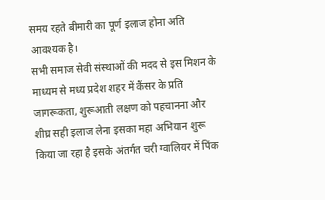समय रहते बीमारी का पूर्ण इलाज होना अति आवश्यक है।
सभी समाज सेवी संस्थाओं की मदद से इस मिशन के माध्यम से मध्य प्रदेश शहर में कैंसर के प्रति जागरूकता, शुरूआती लक्षण को पहचानना और शीघ्र सही इलाज लेना इसका महा अभियान शुरू किया जा रहा है इसके अंतर्गत चरी ग्वालियर में पिंक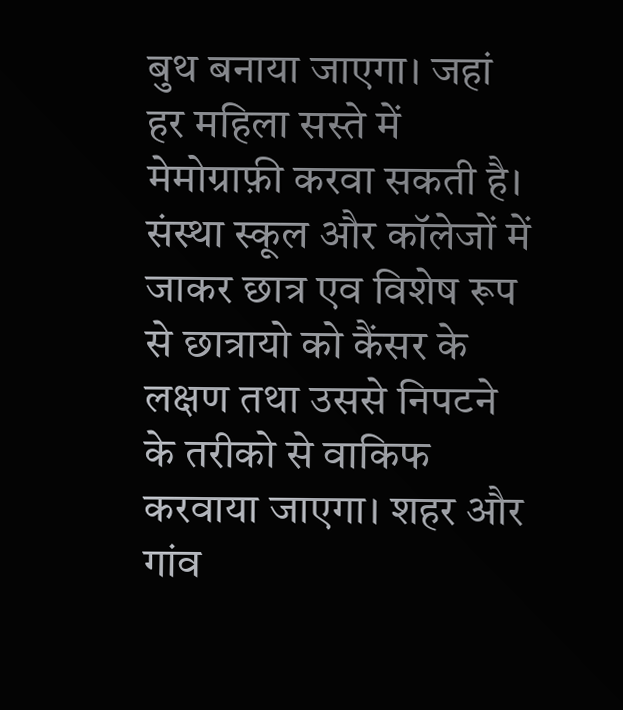बुथ बनाया जाएगा। जहां हर महिला सस्ते में मेमोग्राफ़ी करवा सकती है। संस्था स्कूल और कॉलेजों में जाकर छात्र एव विशेष रूप से छात्रायो को कैंसर के लक्षण तथा उससे निपटने के तरीको से वाकिफ करवाया जाएगा। शहर और गांव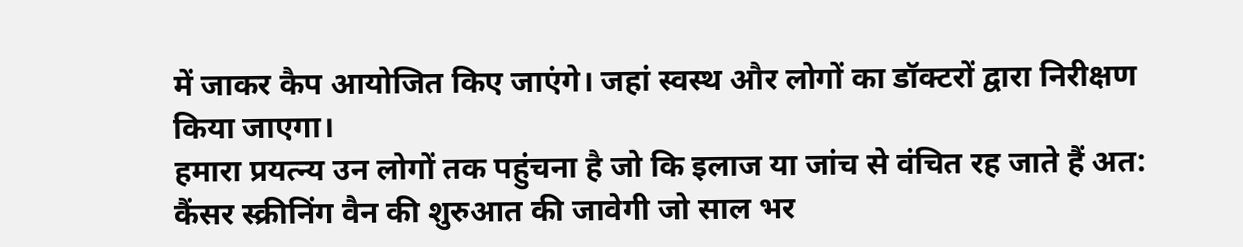में जाकर कैप आयोजित किए जाएंगे। जहां स्वस्थ और लोगों का डॉक्टरों द्वारा निरीक्षण किया जाएगा।
हमारा प्रयत्न्य उन लोगों तक पहुंचना है जो कि इलाज या जांच से वंचित रह जाते हैं अत: कैंसर स्क्रीनिंग वैन की शुरुआत की जावेगी जो साल भर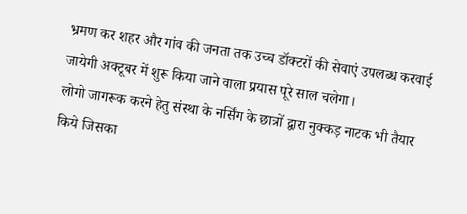भ्रमण कर शहर और गांव की जनता तक उच्च डॉक्टरों की सेवाएं उपलब्ध करवाई जायेगी अक्टूबर में शुरू किया जाने वाला प्रयास पूरे साल चलेगा।
लोगो जागरूक करने हेतु संस्था के नर्सिंग के छात्रों द्वारा नुक्कड़ नाटक भी तैयार किये जिसका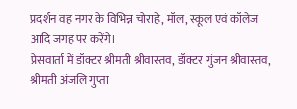प्रदर्शन वह नगर के विभिन्न चोराहे, मॉल, स्कूल एवं कॉलेज आदि जगह पर करेंगे।
प्रेसवार्ता में डॉक्टर श्रीमती श्रीवास्तव, डॉक्टर गुंजन श्रीवास्तव, श्रीमती अंजलि गुप्ता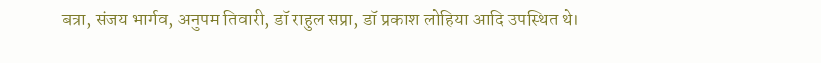बत्रा, संजय भार्गव, अनुपम तिवारी, डॉ राहुल सप्रा, डॉ प्रकाश लोहिया आदि उपस्थित थे।